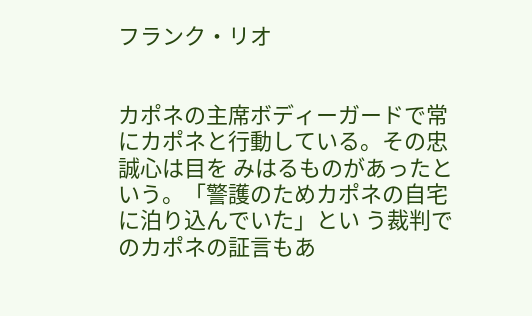フランク・リオ


カポネの主席ボディーガードで常にカポネと行動している。その忠誠心は目を みはるものがあったという。「警護のためカポネの自宅に泊り込んでいた」とい う裁判でのカポネの証言もあ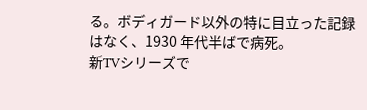る。ボディガード以外の特に目立った記録はなく、1930 年代半ばで病死。
新TVシリーズで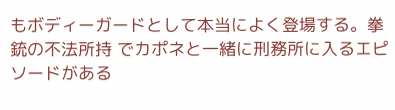もボディーガードとして本当によく登場する。拳銃の不法所持 でカポネと一緒に刑務所に入るエピソードがある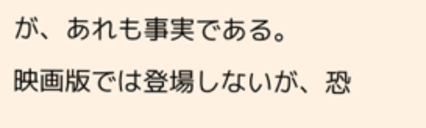が、あれも事実である。
映画版では登場しないが、恐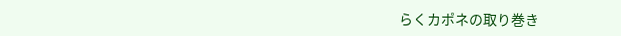らくカポネの取り巻き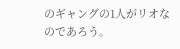のギャングの1人がリオな のであろう。